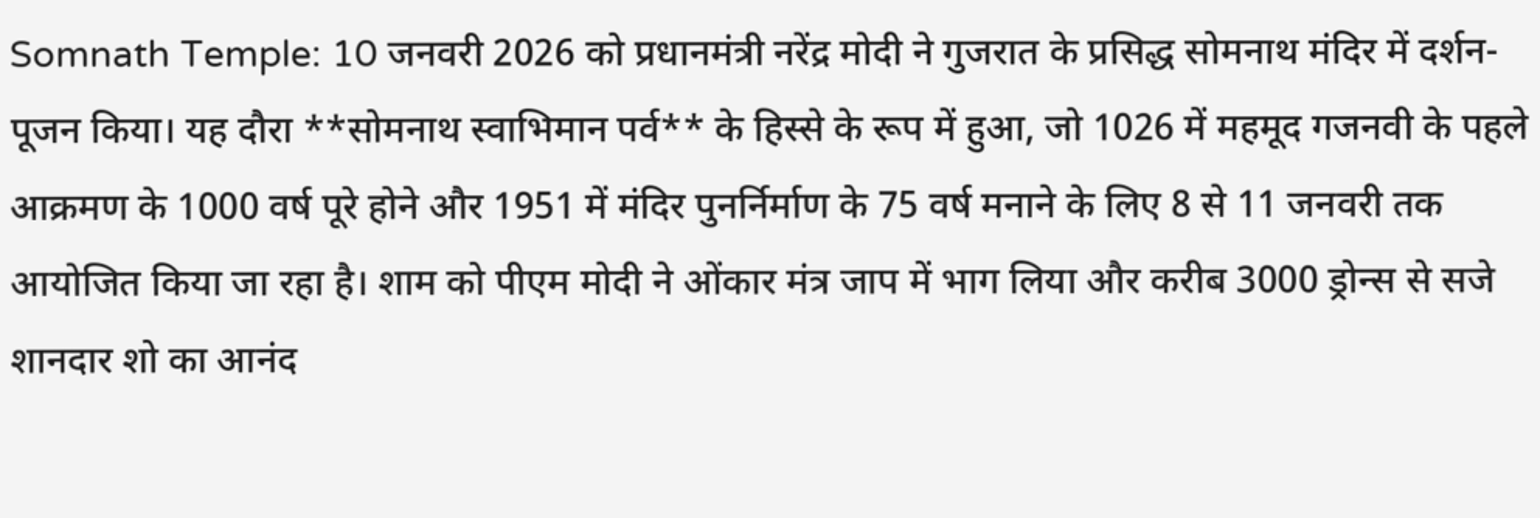Somnath Temple: 10 जनवरी 2026 को प्रधानमंत्री नरेंद्र मोदी ने गुजरात के प्रसिद्ध सोमनाथ मंदिर में दर्शन-पूजन किया। यह दौरा **सोमनाथ स्वाभिमान पर्व** के हिस्से के रूप में हुआ, जो 1026 में महमूद गजनवी के पहले आक्रमण के 1000 वर्ष पूरे होने और 1951 में मंदिर पुनर्निर्माण के 75 वर्ष मनाने के लिए 8 से 11 जनवरी तक आयोजित किया जा रहा है। शाम को पीएम मोदी ने ओंकार मंत्र जाप में भाग लिया और करीब 3000 ड्रोन्स से सजे शानदार शो का आनंद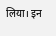लिया। इन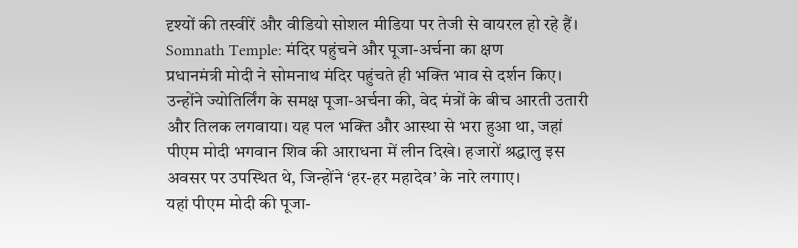दृश्यों की तस्वीरें और वीडियो सोशल मीडिया पर तेजी से वायरल हो रहे हैं।
Somnath Temple: मंदिर पहुंचने और पूजा-अर्चना का क्षण
प्रधानमंत्री मोदी ने सोमनाथ मंदिर पहुंचते ही भक्ति भाव से दर्शन किए। उन्होंने ज्योतिर्लिंग के समक्ष पूजा-अर्चना की, वेद मंत्रों के बीच आरती उतारी और तिलक लगवाया। यह पल भक्ति और आस्था से भरा हुआ था, जहां पीएम मोदी भगवान शिव की आराधना में लीन दिखे। हजारों श्रद्धालु इस अवसर पर उपस्थित थे, जिन्होंने ‘हर-हर महादेव’ के नारे लगाए।
यहां पीएम मोदी की पूजा-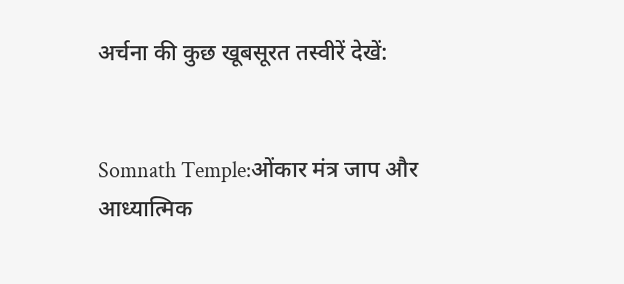अर्चना की कुछ खूबसूरत तस्वीरें देखें:


Somnath Temple:ओंकार मंत्र जाप और आध्यात्मिक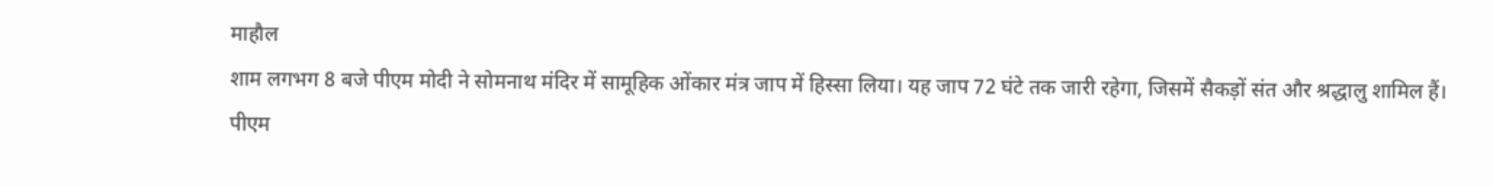माहौल
शाम लगभग 8 बजे पीएम मोदी ने सोमनाथ मंदिर में सामूहिक ओंकार मंत्र जाप में हिस्सा लिया। यह जाप 72 घंटे तक जारी रहेगा, जिसमें सैकड़ों संत और श्रद्धालु शामिल हैं। पीएम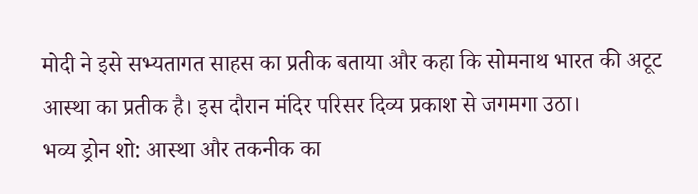मोदी ने इसे सभ्यतागत साहस का प्रतीक बताया और कहा कि सोमनाथ भारत की अटूट आस्था का प्रतीक है। इस दौरान मंदिर परिसर दिव्य प्रकाश से जगमगा उठा।
भव्य ड्रोन शो: आस्था और तकनीक का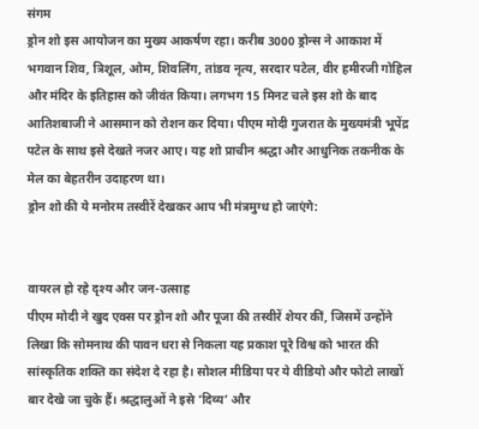संगम
ड्रोन शो इस आयोजन का मुख्य आकर्षण रहा। करीब 3000 ड्रोन्स ने आकाश में भगवान शिव, त्रिशूल, ओम, शिवलिंग, तांडव नृत्य, सरदार पटेल, वीर हमीरजी गोहिल और मंदिर के इतिहास को जीवंत किया। लगभग 15 मिनट चले इस शो के बाद आतिशबाजी ने आसमान को रोशन कर दिया। पीएम मोदी गुजरात के मुख्यमंत्री भूपेंद्र पटेल के साथ इसे देखते नजर आए। यह शो प्राचीन श्रद्धा और आधुनिक तकनीक के मेल का बेहतरीन उदाहरण था।
ड्रोन शो की ये मनोरम तस्वीरें देखकर आप भी मंत्रमुग्ध हो जाएंगे:


वायरल हो रहे दृश्य और जन-उत्साह
पीएम मोदी ने खुद एक्स पर ड्रोन शो और पूजा की तस्वीरें शेयर कीं, जिसमें उन्होंने लिखा कि सोमनाथ की पावन धरा से निकला यह प्रकाश पूरे विश्व को भारत की सांस्कृतिक शक्ति का संदेश दे रहा है। सोशल मीडिया पर ये वीडियो और फोटो लाखों बार देखे जा चुके हैं। श्रद्धालुओं ने इसे ‘दिव्य’ और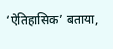‘ऐतिहासिक’ बताया,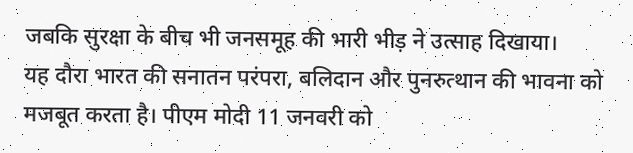जबकि सुरक्षा के बीच भी जनसमूह की भारी भीड़ ने उत्साह दिखाया।
यह दौरा भारत की सनातन परंपरा, बलिदान और पुनरुत्थान की भावना को मजबूत करता है। पीएम मोदी 11 जनवरी को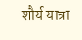शौर्य यात्रा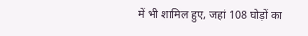में भी शामिल हुए, जहां 108 घोड़ों का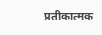प्रतीकात्मक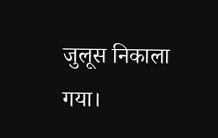जुलूस निकाला गया।